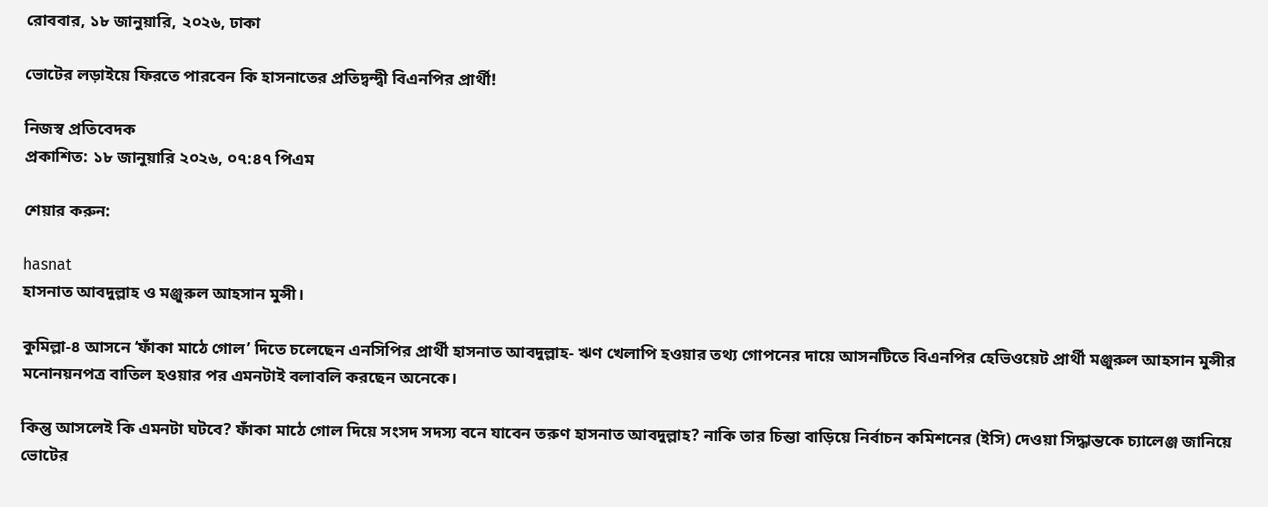রোববার, ১৮ জানুয়ারি, ২০২৬, ঢাকা

ভোটের লড়াইয়ে ফিরতে পারবেন কি হাসনাতের প্রতিদ্বন্দ্বী বিএনপির প্রার্থী!

নিজস্ব প্রতিবেদক
প্রকাশিত: ১৮ জানুয়ারি ২০২৬, ০৭:৪৭ পিএম

শেয়ার করুন:

hasnat
হাসনাত আবদুল্লাহ ও মঞ্জুরুল আহসান মুন্সী।

কুমিল্লা-৪ আসনে ‘ফাঁকা মাঠে গোল’ দিতে চলেছেন এনসিপির প্রার্থী হাসনাত আবদুল্লাহ- ঋণ খেলাপি হওয়ার তথ্য গোপনের দায়ে আসনটিতে বিএনপির হেভিওয়েট প্রার্থী মঞ্জুরুল আহসান মুন্সীর মনোনয়নপত্র বাতিল হওয়ার পর এমনটাই বলাবলি করছেন অনেকে।

কিন্তু আসলেই কি এমনটা ঘটবে? ফাঁকা মাঠে গোল দিয়ে সংসদ সদস্য বনে যাবেন তরুণ হাসনাত আবদুল্লাহ? নাকি তার চিন্তা বাড়িয়ে নির্বাচন কমিশনের (ইসি) দেওয়া সিদ্ধান্তকে চ্যালেঞ্জ জানিয়ে ভোটের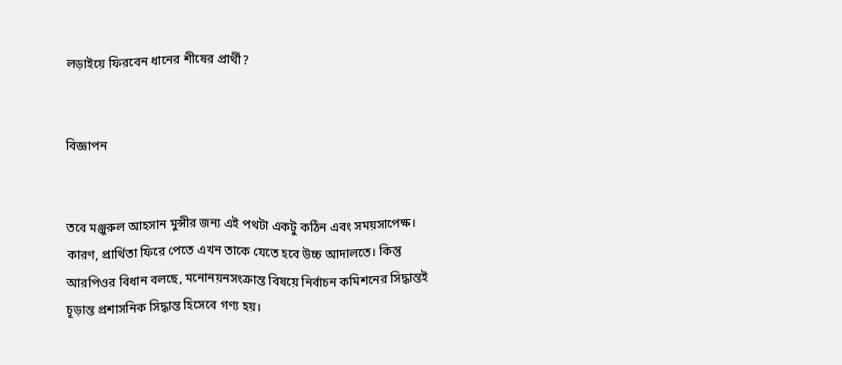লড়াইয়ে ফিরবেন ধানের শীষের প্রার্থী?


বিজ্ঞাপন


তবে মঞ্জুরুল আহসান মুন্সীর জন্য এই পথটা একটু কঠিন এবং সময়সাপেক্ষ। কারণ, প্রার্থিতা ফিরে পেতে এখন তাকে যেতে হবে উচ্চ আদালতে। কিন্তু আরপিওর বিধান বলছে, মনোনয়নসংক্রান্ত বিষয়ে নির্বাচন কমিশনের সিদ্ধান্তই চূড়ান্ত প্রশাসনিক সিদ্ধান্ত হিসেবে গণ্য হয়।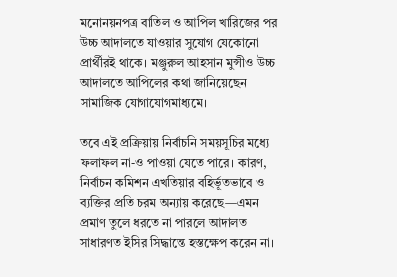মনোনয়নপত্র বাতিল ও আপিল খারিজের পর উচ্চ আদালতে যাওয়ার সুযোগ যেকোনো প্রার্থীরই থাকে। মঞ্জুরুল আহসান মুন্সীও উচ্চ আদালতে আপিলের কথা জানিয়েছেন সামাজিক যোগাযোগমাধ্যমে।

তবে এই প্রক্রিয়ায় নির্বাচনি সময়সূচির মধ্যে ফলাফল না-ও পাওয়া যেতে পারে। কারণ, নির্বাচন কমিশন এখতিয়ার বহির্ভূতভাবে ও ব্যক্তির প্রতি চরম অন্যায় করেছে—এমন প্রমাণ তুলে ধরতে না পারলে আদালত সাধারণত ইসির সিদ্ধান্তে হস্তক্ষেপ করেন না।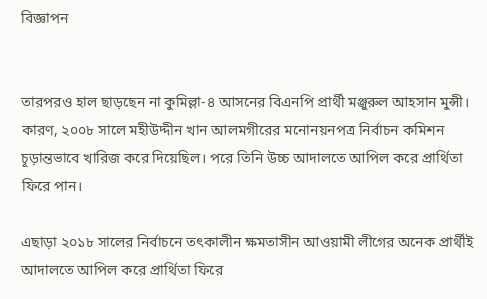বিজ্ঞাপন


তারপরও হাল ছাড়ছেন না কুমিল্লা-৪ আসনের বিএনপি প্রার্থী মঞ্জুরুল আহসান মুন্সী। কারণ, ২০০৮ সালে মহীউদ্দীন খান আলমগীরের মনোনয়নপত্র নির্বাচন কমিশন চূড়ান্তভাবে খারিজ করে দিয়েছিল। পরে তিনি উচ্চ আদালতে আপিল করে প্রার্থিতা ফিরে পান।

এছাড়া ২০১৮ সালের নির্বাচনে তৎকালীন ক্ষমতাসীন আওয়ামী লীগের অনেক প্রার্থীই আদালতে আপিল করে প্রার্থিতা ফিরে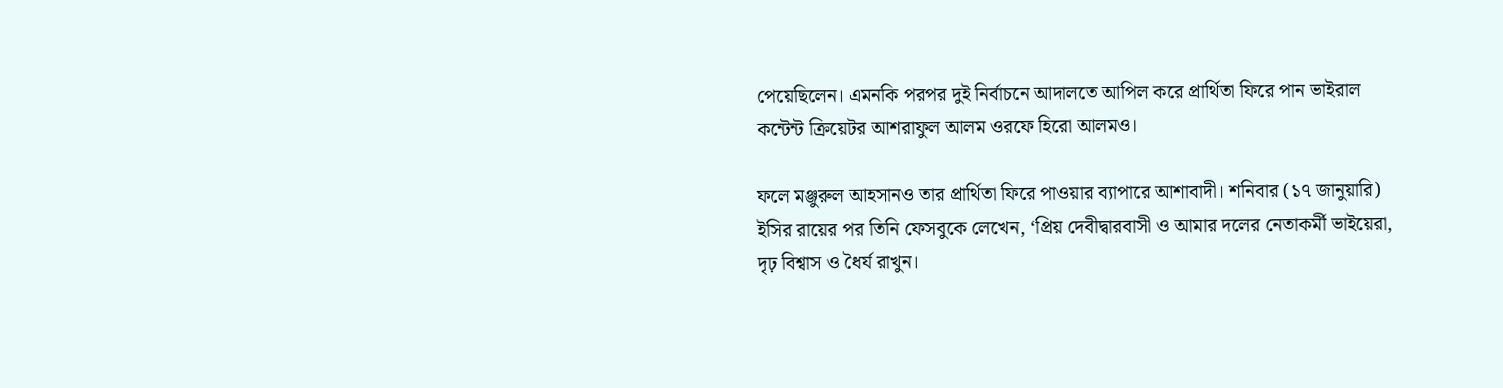পেয়েছিলেন। এমনকি পরপর দুই নির্বাচনে আদালতে আপিল করে প্রার্থিতা ফিরে পান ভাইরাল কন্টেন্ট ক্রিয়েটর আশরাফুল আলম ওরফে হিরো আলমও।

ফলে মঞ্জুরুল আহসানও তার প্রার্থিতা ফিরে পাওয়ার ব্যাপারে আশাবাদী। শনিবার (১৭ জানুয়ারি) ইসির রায়ের পর তিনি ফেসবুকে লেখেন, ‘প্রিয় দেবীদ্বারবাসী ও আমার দলের নেতাকর্মী ভাইয়েরা, দৃঢ় বিশ্বাস ও ধৈর্য রাখুন।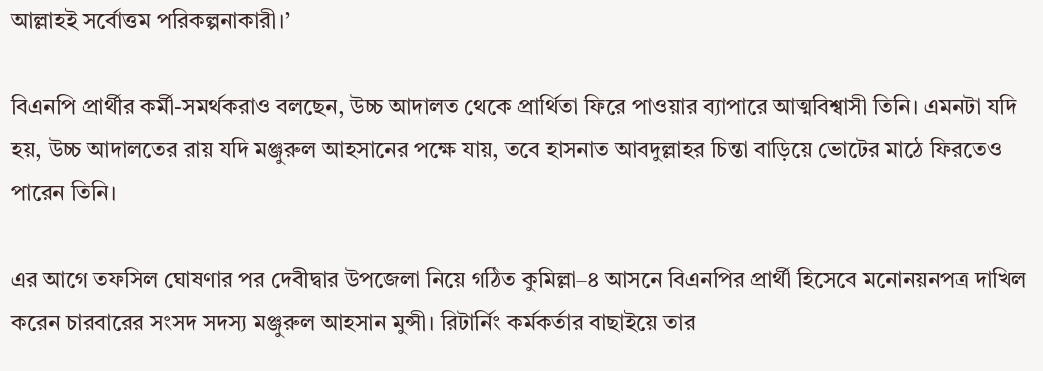আল্লাহই সর্বোত্তম পরিকল্পনাকারী।’

বিএনপি প্রার্থীর কর্মী-সমর্থকরাও বলছেন, উচ্চ আদালত থেকে প্রার্থিতা ফিরে পাওয়ার ব্যাপারে আত্মবিশ্বাসী তিনি। এমনটা যদি হয়, উচ্চ আদালতের রায় যদি মঞ্জুরুল আহসানের পক্ষে যায়, তবে হাসনাত আবদুল্লাহর চিন্তা বাড়িয়ে ভোটের মাঠে ফিরতেও পারেন তিনি।

এর আগে তফসিল ঘোষণার পর দেবীদ্বার উপজেলা নিয়ে গঠিত কুমিল্লা–৪ আসনে বিএনপির প্রার্থী হিসেবে মনোনয়নপত্র দাখিল করেন চারবারের সংসদ সদস্য মঞ্জুরুল আহসান মুন্সী। রিটার্নিং কর্মকর্তার বাছাইয়ে তার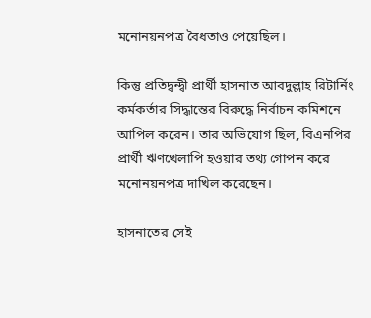মনোনয়নপত্র বৈধতাও পেয়েছিল।

কিন্তু প্রতিদ্বন্দ্বী প্রার্থী হাসনাত আবদুল্লাহ রিটার্নিং কর্মকর্তার সিদ্ধান্তের বিরুদ্ধে নির্বাচন কমিশনে আপিল করেন। তার অভিযোগ ছিল, বিএনপির প্রার্থী ঋণখেলাপি হওয়ার তথ্য গোপন করে মনোনয়নপত্র দাখিল করেছেন।

হাসনাতের সেই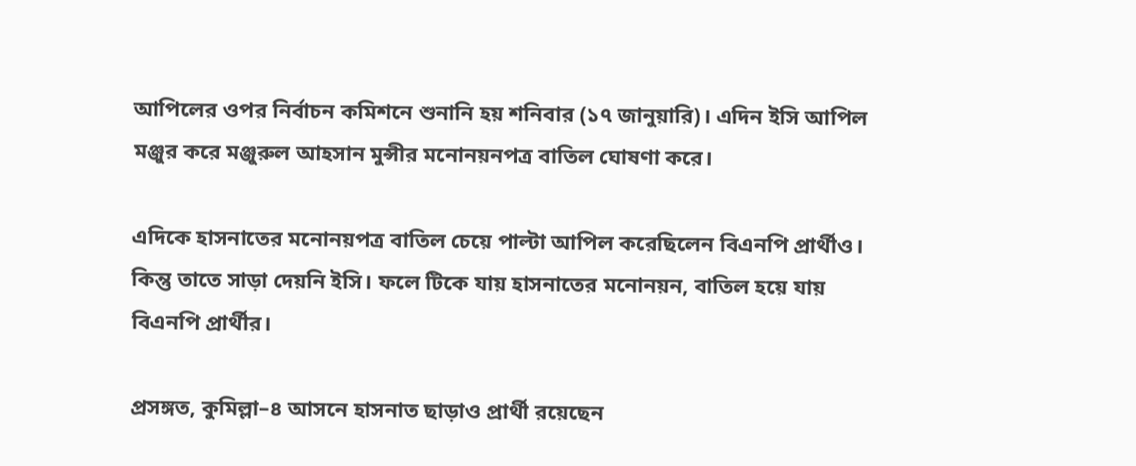আপিলের ওপর নির্বাচন কমিশনে শুনানি হয় শনিবার (১৭ জানুয়ারি)। এদিন ইসি আপিল মঞ্জুর করে মঞ্জুরুল আহসান মুন্সীর মনোনয়নপত্র বাতিল ঘোষণা করে।

এদিকে হাসনাতের মনোনয়পত্র বাতিল চেয়ে পাল্টা আপিল করেছিলেন বিএনপি প্রার্থীও। কিন্তু তাতে সাড়া দেয়নি ইসি। ফলে টিকে যায় হাসনাতের মনোনয়ন, বাতিল হয়ে যায় বিএনপি প্রার্থীর।

প্রসঙ্গত, কুমিল্লা–৪ আসনে হাসনাত ছাড়াও প্রার্থী রয়েছেন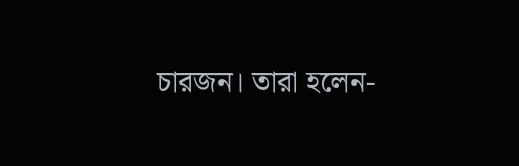চারজন। তারা হলেন-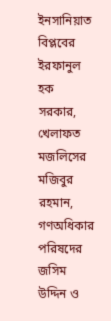ইনসানিয়াত বিপ্লবের ইরফানুল হক সরকার, খেলাফত মজলিসের মজিবুর রহমান, গণঅধিকার পরিষদের জসিম উদ্দিন ও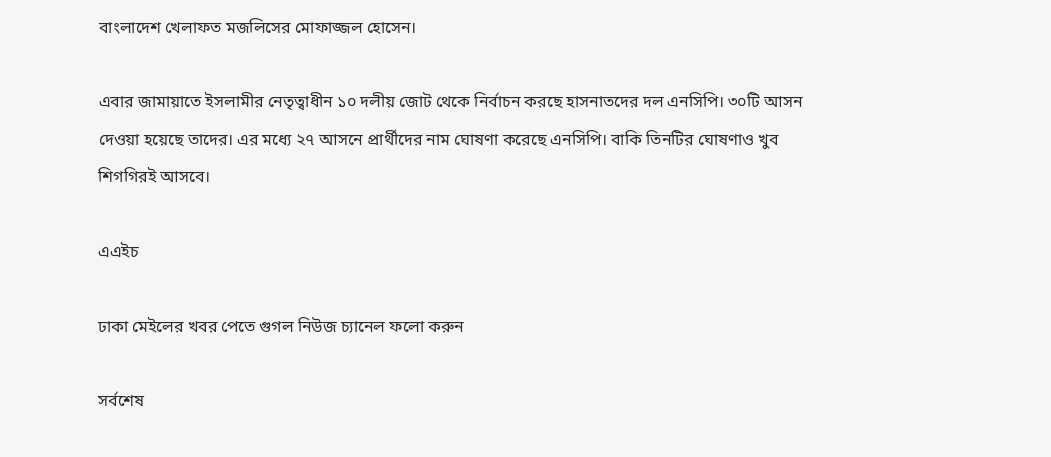বাংলাদেশ খেলাফত মজলিসের মোফাজ্জল হোসেন।

এবার জামায়াতে ইসলামীর নেতৃত্বাধীন ১০ দলীয় জোট থেকে নির্বাচন করছে হাসনাতদের দল এনসিপি। ৩০টি আসন দেওয়া হয়েছে তাদের। এর মধ্যে ২৭ আসনে প্রার্থীদের নাম ঘোষণা করেছে এনসিপি। বাকি তিনটির ঘোষণাও খুব শিগগিরই আসবে।

এএইচ

ঢাকা মেইলের খবর পেতে গুগল নিউজ চ্যানেল ফলো করুন

সর্বশেষ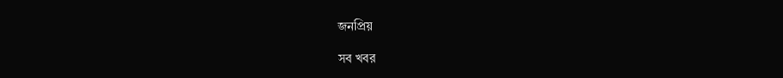জনপ্রিয়

সব খবর